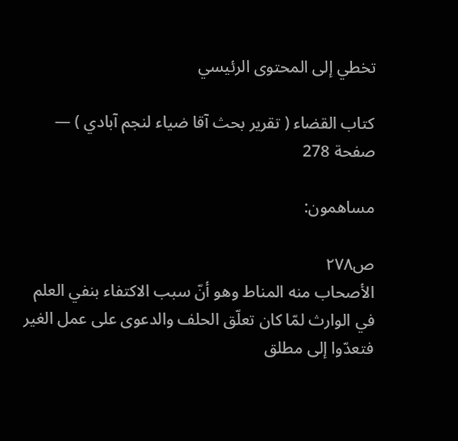تخطي إلى المحتوى الرئيسي

كتاب القضاء ( تقرير بحث آقا ضياء لنجم آبادي ) — صفحة 278

مساهمون:

ص٢٧٨
الأصحاب منه المناط وهو أنّ سبب الاكتفاء بنفي العلم في الوارث لمّا كان تعلّق الحلف والدعوى على عمل الغير فتعدّوا إلى مطلق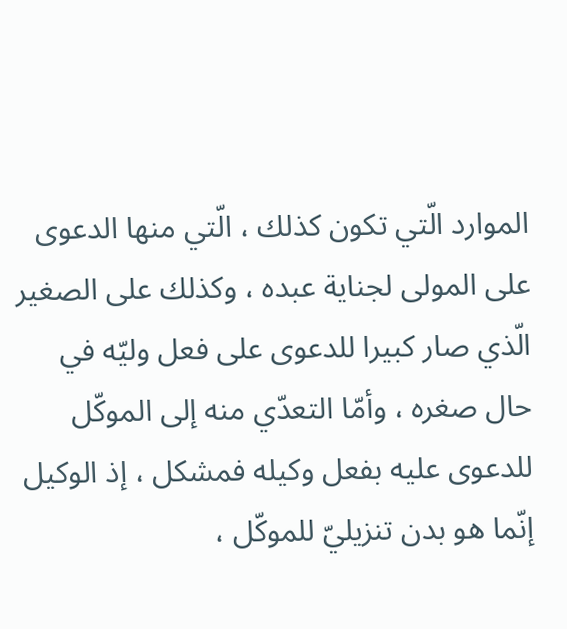الموارد الّتي تكون كذلك ، الّتي منها الدعوى على المولى لجناية عبده ، وكذلك على الصغير الّذي صار كبيرا للدعوى على فعل وليّه في حال صغره ، وأمّا التعدّي منه إلى الموكّل للدعوى عليه بفعل وكيله فمشكل ، إذ الوكيل إنّما هو بدن تنزيليّ للموكّل ،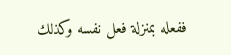ففعله بمنزلة فعل نفسه وكذلك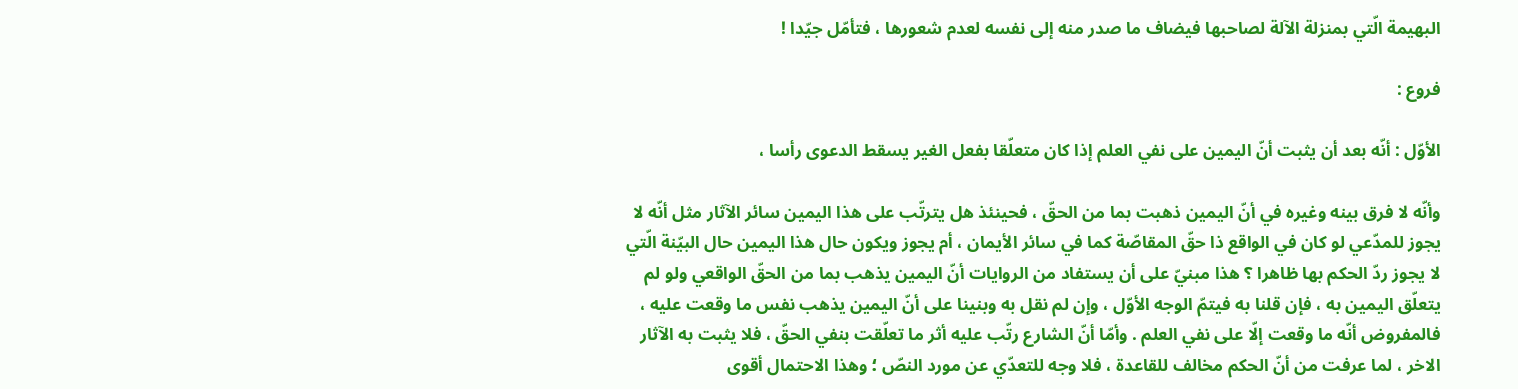البهيمة الّتي بمنزلة الآلة لصاحبها فيضاف ما صدر منه إلى نفسه لعدم شعورها ، فتأمّل جيّدا !

فروع :

الأوّل : أنّه بعد أن يثبت أنّ اليمين على نفي العلم إذا كان متعلّقا بفعل الغير يسقط الدعوى رأسا ،

وأنّه لا فرق بينه وغيره في أنّ اليمين ذهبت بما من الحقّ ، فحينئذ هل يترتّب على هذا اليمين سائر الآثار مثل أنّه لا يجوز للمدّعي لو كان في الواقع ذا حقّ المقاصّة كما في سائر الأيمان ، أم يجوز ويكون حال هذا اليمين حال البيّنة الّتي لا يجوز ردّ الحكم بها ظاهرا ؟ هذا مبنيّ على أن يستفاد من الروايات أنّ اليمين يذهب بما من الحقّ الواقعي ولو لم يتعلّق اليمين به ، فإن قلنا به فيتمّ الوجه الأوّل ، وإن لم نقل به وبنينا على أنّ اليمين يذهب نفس ما وقعت عليه ، فالمفروض أنّه ما وقعت إلّا على نفي العلم . وأمّا أنّ الشارع رتّب عليه أثر ما تعلّقت بنفي الحقّ ، فلا يثبت به الآثار الاخر ، لما عرفت من أنّ الحكم مخالف للقاعدة ، فلا وجه للتعدّي عن مورد النصّ ؛ وهذا الاحتمال أقوى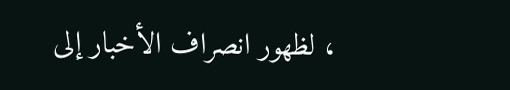، لظهور انصراف الأخبار إلى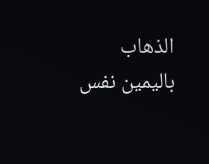الذهاب باليمين نفس